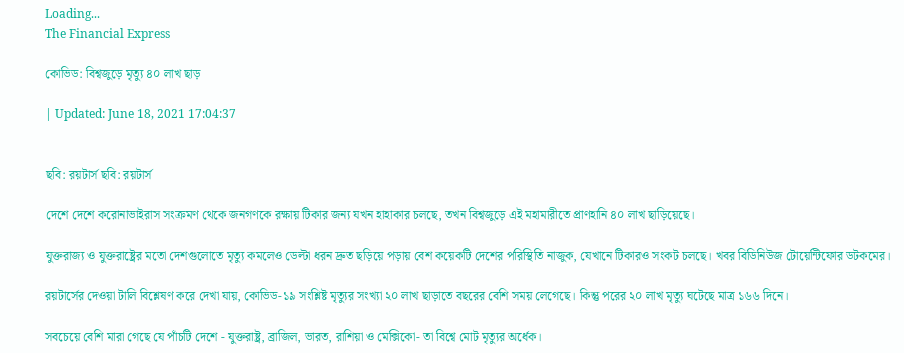Loading...
The Financial Express

কোভিড: বিশ্বজুড়ে মৃত্যু ৪০ লাখ ছাড়

| Updated: June 18, 2021 17:04:37


ছবি: রয়টার্স ছবি: রয়টার্স

দেশে দেশে করোনাভাইরাস সংক্রমণ থেকে জনগণকে রক্ষায় টিকার জন্য যখন হাহাকার চলছে, তখন বিশ্বজুড়ে এই মহামারীতে প্রাণহানি ৪০ লাখ ছাড়িয়েছে।

যুক্তরাজ্য ও যুক্তরাষ্ট্রের মতো দেশগুলোতে মৃত্যু কমলেও ডেল্টা ধরন দ্রুত ছড়িয়ে পড়ায় বেশ কয়েকটি দেশের পরিস্থিতি নাজুক, যেখানে টিকারও সংকট চলছে। খবর বিডিনিউজ টোয়েন্টিফোর ডটকমের।

রয়টার্সের দেওয়া টালি বিশ্লেষণ করে দেখা যায়, কোভিড-১৯ সংশ্লিষ্ট মৃত্যুর সংখ্যা ২০ লাখ ছাড়াতে বছরের বেশি সময় লেগেছে। কিন্তু পরের ২০ লাখ মৃত্যু ঘটেছে মাত্র ১৬৬ দিনে।

সবচেয়ে বেশি মারা গেছে যে পাঁচটি দেশে - যুক্তরাষ্ট্র, ব্রাজিল, ভারত, রাশিয়া ও মেক্সিকো- তা বিশ্বে মোট মৃত্যুর অর্ধেক।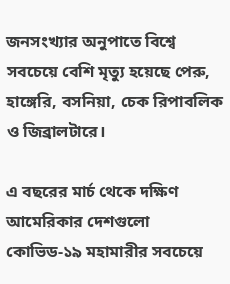জনসংখ্যার অনুপাতে বিশ্বে সবচেয়ে বেশি মৃত্যু হয়েছে পেরু, হাঙ্গেরি, বসনিয়া, চেক রিপাবলিক ও জিব্রালটারে।

এ বছরের মার্চ থেকে দক্ষিণ আমেরিকার দেশগুলো কোভিড-১৯ মহামারীর সবচেয়ে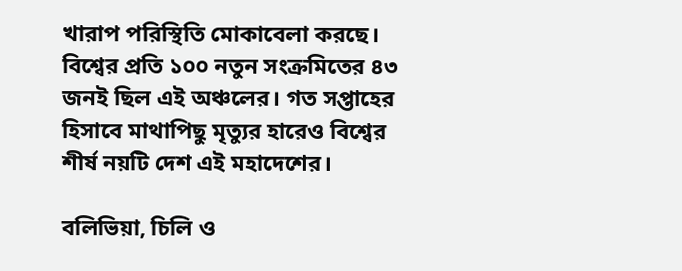খারাপ পরিস্থিতি মোকাবেলা করছে। বিশ্বের প্রতি ১০০ নতুন সংক্রমিতের ৪৩ জনই ছিল এই অঞ্চলের। গত সপ্তাহের হিসাবে মাথাপিছু মৃত্যুর হারেও বিশ্বের শীর্ষ নয়টি দেশ এই মহাদেশের।

বলিভিয়া, চিলি ও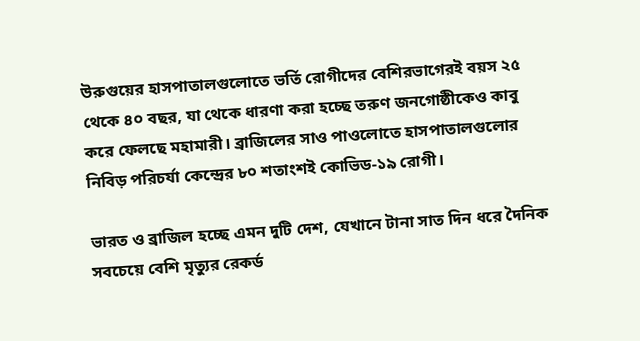উরুগুয়ের হাসপাতালগুলোতে ভর্তি রোগীদের বেশিরভাগেরই বয়স ২৫ থেকে ৪০ বছর, যা থেকে ধারণা করা হচ্ছে তরুণ জনগোষ্ঠীকেও কাবু করে ফেলছে মহামারী। ব্রাজিলের সাও পাওলোতে হাসপাতালগুলোর নিবিড় পরিচর্যা কেন্দ্রের ৮০ শতাংশই কোভিড-১৯ রোগী।

ভারত ও ব্রাজিল হচ্ছে এমন দুটি দেশ, যেখানে টানা সাত দিন ধরে দৈনিক সবচেয়ে বেশি মৃত্যুর রেকর্ড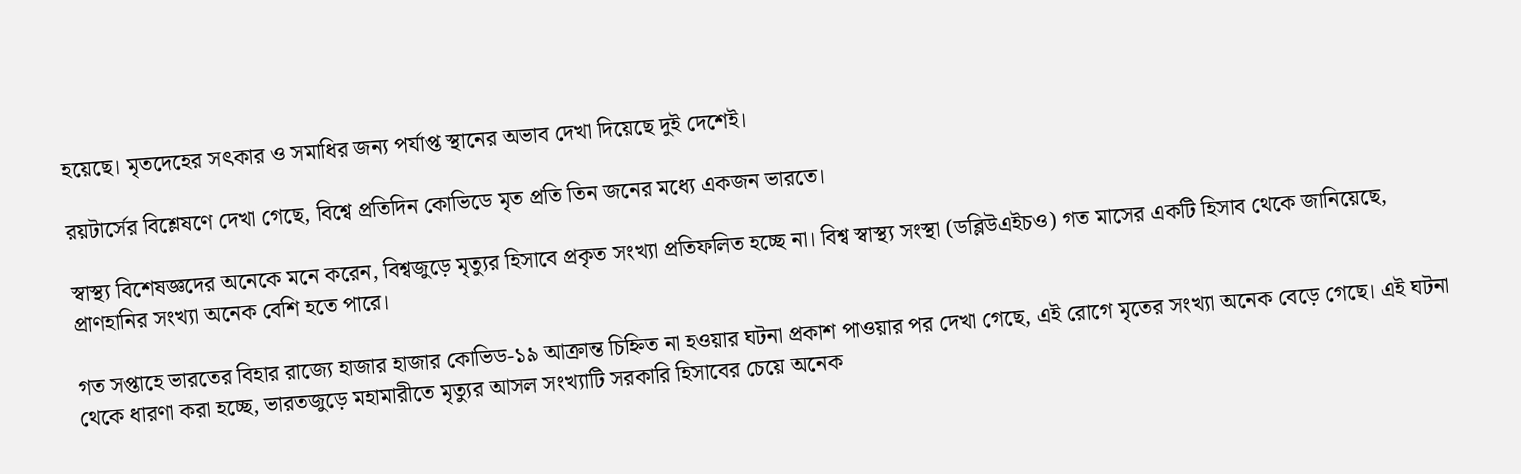হয়েছে। মৃতদেহের সৎকার ও সমাধির জন্য পর্যাপ্ত স্থানের অভাব দেখা দিয়েছে দুই দেশেই।

রয়টার্সের বিশ্লেষণে দেখা গেছে, বিশ্বে প্রতিদিন কোভিডে মৃত প্রতি তিন জনের মধ্যে একজন ভারতে।

স্বাস্থ্য বিশেষজ্ঞদের অনেকে মনে করেন, বিশ্বজুড়ে মৃত্যুর হিসাবে প্রকৃত সংখ্যা প্রতিফলিত হচ্ছে না। বিশ্ব স্বাস্থ্য সংস্থা (ডব্লিউএইচও) গত মাসের একটি হিসাব থেকে জানিয়েছে, প্রাণহানির সংখ্যা অনেক বেশি হতে পারে।

গত সপ্তাহে ভারতের বিহার রাজ্যে হাজার হাজার কোভিড-১৯ আক্রান্ত চিহ্নিত না হওয়ার ঘটনা প্রকাশ পাওয়ার পর দেখা গেছে, এই রোগে মৃতের সংখ্যা অনেক বেড়ে গেছে। এই ঘটনা থেকে ধারণা করা হচ্ছে, ভারতজুড়ে মহামারীতে মৃত্যুর আসল সংখ্যাটি সরকারি হিসাবের চেয়ে অনেক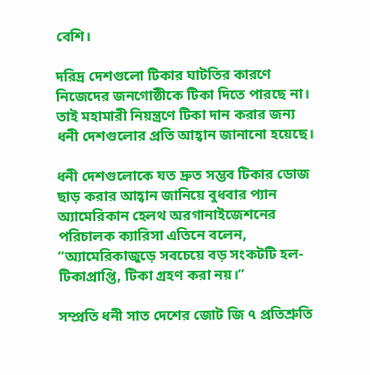বেশি।

দরিদ্র দেশগুলো টিকার ঘাটতির কারণে নিজেদের জনগোষ্ঠীকে টিকা দিতে পারছে না। তাই মহামারী নিয়ন্ত্রণে টিকা দান করার জন্য ধনী দেশগুলোর প্রতি আহ্বান জানানো হয়েছে।

ধনী দেশগুলোকে যত দ্রুত সম্ভব টিকার ডোজ ছাড় করার আহ্বান জানিয়ে বুধবার প্যান অ্যামেরিকান হেলথ অরগানাইজেশনের পরিচালক ক্যারিসা এতিনে বলেন, “অ্যামেরিকাজুড়ে সবচেয়ে বড় সংকটটি হল- টিকাপ্রাপ্তি, টিকা গ্রহণ করা নয়।”

সম্প্রতি ধনী সাত দেশের জোট জি ৭ প্রতিশ্রুতি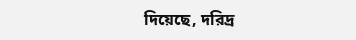দিয়েছে, দরিদ্র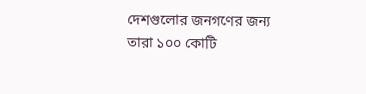দেশগুলোর জনগণের জন্য তারা ১০০ কোটি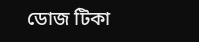ডোজ টিকা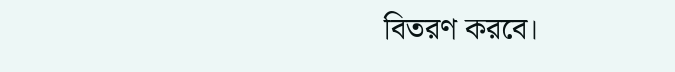বিতরণ করবে।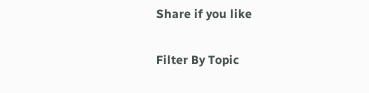Share if you like

Filter By Topic